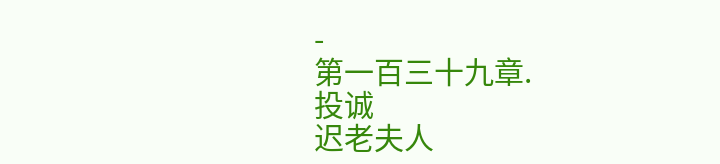-
第一百三十九章.
投诚
迟老夫人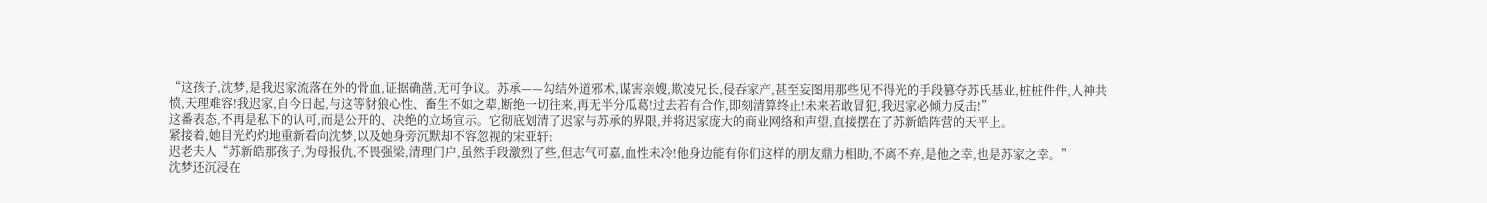“这孩子,沈梦,是我迟家流落在外的骨血,证据确凿,无可争议。苏承——勾结外道邪术,谋害亲嫂,欺凌兄长,侵吞家产,甚至妄图用那些见不得光的手段篡夺苏氏基业,桩桩件件,人神共愤,天理难容!我迟家,自今日起,与这等豺狼心性、畜生不如之辈,断绝一切往来,再无半分瓜葛!过去若有合作,即刻清算终止!未来若敢冒犯,我迟家必倾力反击!”
这番表态,不再是私下的认可,而是公开的、决绝的立场宣示。它彻底划清了迟家与苏承的界限,并将迟家庞大的商业网络和声望,直接摆在了苏新皓阵营的天平上。
紧接着,她目光灼灼地重新看向沈梦,以及她身旁沉默却不容忽视的宋亚轩:
迟老夫人“苏新皓那孩子,为母报仇,不畏强梁,清理门户,虽然手段激烈了些,但志气可嘉,血性未冷!他身边能有你们这样的朋友鼎力相助,不离不弃,是他之幸,也是苏家之幸。”
沈梦还沉浸在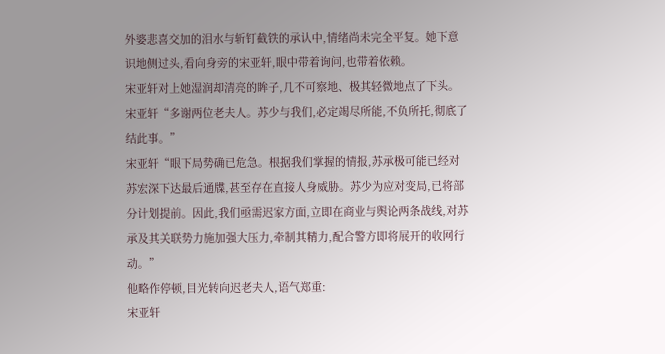外婆悲喜交加的泪水与斩钉截铁的承认中,情绪尚未完全平复。她下意识地侧过头,看向身旁的宋亚轩,眼中带着询问,也带着依赖。
宋亚轩对上她湿润却清亮的眸子,几不可察地、极其轻微地点了下头。
宋亚轩“多谢两位老夫人。苏少与我们,必定竭尽所能,不负所托,彻底了结此事。”
宋亚轩“眼下局势确已危急。根据我们掌握的情报,苏承极可能已经对苏宏深下达最后通牒,甚至存在直接人身威胁。苏少为应对变局,已将部分计划提前。因此,我们亟需迟家方面,立即在商业与舆论两条战线,对苏承及其关联势力施加强大压力,牵制其精力,配合警方即将展开的收网行动。”
他略作停顿,目光转向迟老夫人,语气郑重:
宋亚轩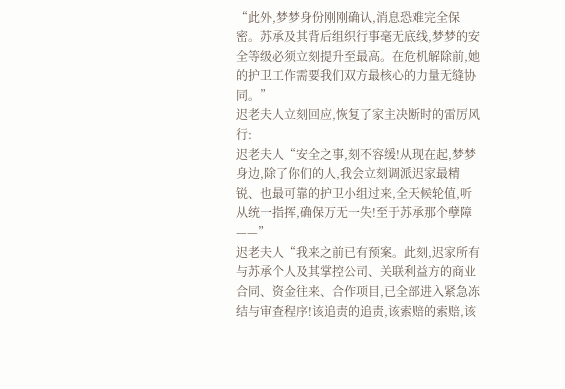“此外,梦梦身份刚刚确认,消息恐难完全保密。苏承及其背后组织行事毫无底线,梦梦的安全等级必须立刻提升至最高。在危机解除前,她的护卫工作需要我们双方最核心的力量无缝协同。”
迟老夫人立刻回应,恢复了家主决断时的雷厉风行:
迟老夫人“安全之事,刻不容缓!从现在起,梦梦身边,除了你们的人,我会立刻调派迟家最精锐、也最可靠的护卫小组过来,全天候轮值,听从统一指挥,确保万无一失!至于苏承那个孽障——”
迟老夫人“我来之前已有预案。此刻,迟家所有与苏承个人及其掌控公司、关联利益方的商业合同、资金往来、合作项目,已全部进入紧急冻结与审查程序!该追责的追责,该索赔的索赔,该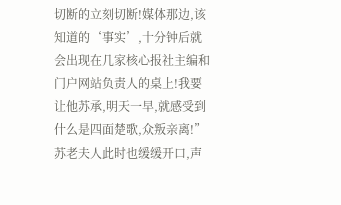切断的立刻切断!媒体那边,该知道的‘事实’,十分钟后就会出现在几家核心报社主编和门户网站负责人的桌上!我要让他苏承,明天一早,就感受到什么是四面楚歌,众叛亲离!”
苏老夫人此时也缓缓开口,声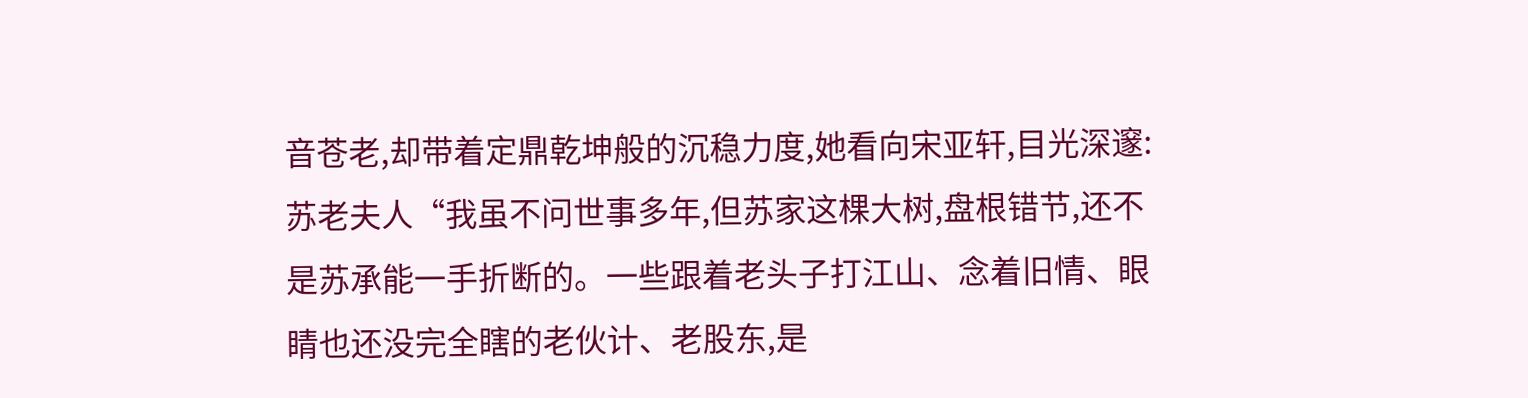音苍老,却带着定鼎乾坤般的沉稳力度,她看向宋亚轩,目光深邃:
苏老夫人“我虽不问世事多年,但苏家这棵大树,盘根错节,还不是苏承能一手折断的。一些跟着老头子打江山、念着旧情、眼睛也还没完全瞎的老伙计、老股东,是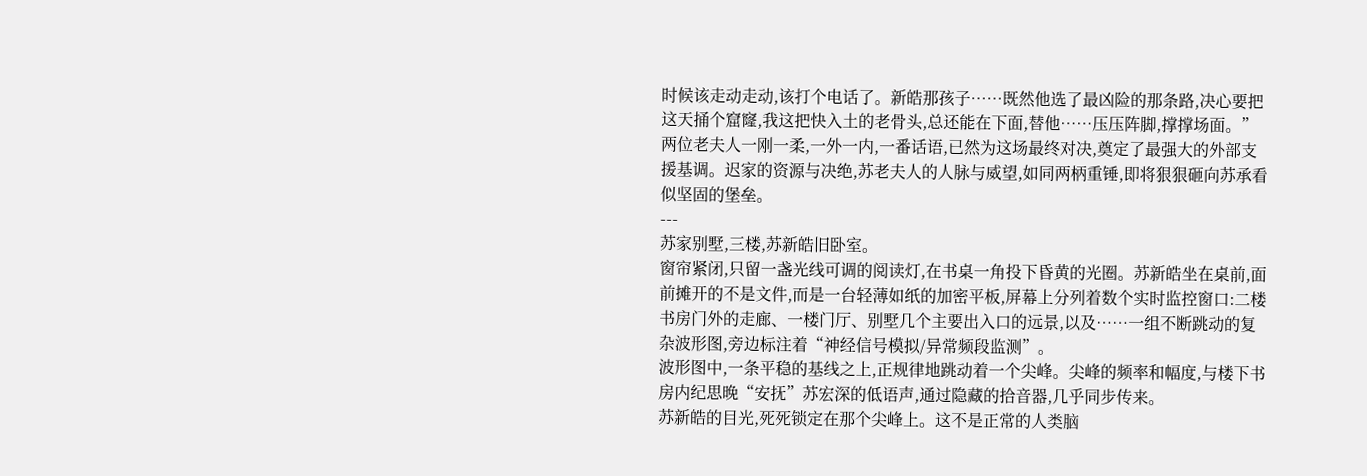时候该走动走动,该打个电话了。新皓那孩子……既然他选了最凶险的那条路,决心要把这天捅个窟窿,我这把快入土的老骨头,总还能在下面,替他……压压阵脚,撑撑场面。”
两位老夫人一刚一柔,一外一内,一番话语,已然为这场最终对决,奠定了最强大的外部支援基调。迟家的资源与决绝,苏老夫人的人脉与威望,如同两柄重锤,即将狠狠砸向苏承看似坚固的堡垒。
---
苏家别墅,三楼,苏新皓旧卧室。
窗帘紧闭,只留一盏光线可调的阅读灯,在书桌一角投下昏黄的光圈。苏新皓坐在桌前,面前摊开的不是文件,而是一台轻薄如纸的加密平板,屏幕上分列着数个实时监控窗口:二楼书房门外的走廊、一楼门厅、别墅几个主要出入口的远景,以及……一组不断跳动的复杂波形图,旁边标注着“神经信号模拟/异常频段监测”。
波形图中,一条平稳的基线之上,正规律地跳动着一个尖峰。尖峰的频率和幅度,与楼下书房内纪思晚“安抚”苏宏深的低语声,通过隐藏的拾音器,几乎同步传来。
苏新皓的目光,死死锁定在那个尖峰上。这不是正常的人类脑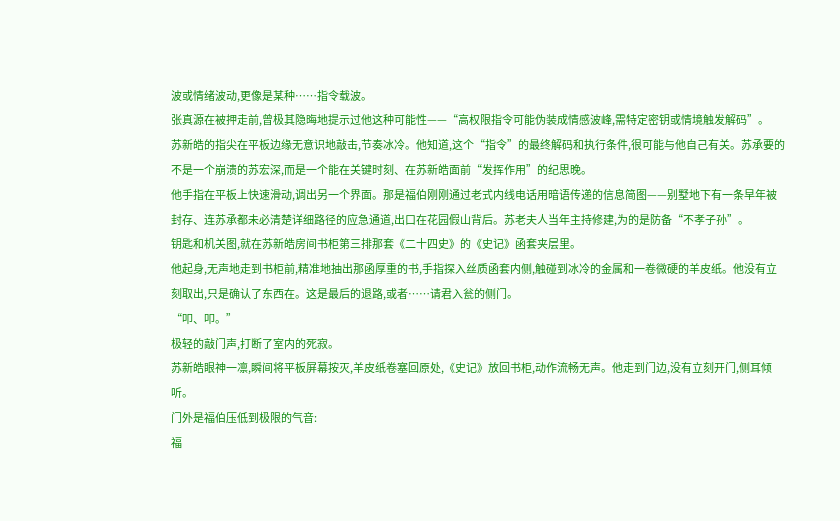波或情绪波动,更像是某种……指令载波。
张真源在被押走前,曾极其隐晦地提示过他这种可能性——“高权限指令可能伪装成情感波峰,需特定密钥或情境触发解码”。
苏新皓的指尖在平板边缘无意识地敲击,节奏冰冷。他知道,这个“指令”的最终解码和执行条件,很可能与他自己有关。苏承要的不是一个崩溃的苏宏深,而是一个能在关键时刻、在苏新皓面前“发挥作用”的纪思晚。
他手指在平板上快速滑动,调出另一个界面。那是福伯刚刚通过老式内线电话用暗语传递的信息简图——别墅地下有一条早年被封存、连苏承都未必清楚详细路径的应急通道,出口在花园假山背后。苏老夫人当年主持修建,为的是防备“不孝子孙”。
钥匙和机关图,就在苏新皓房间书柜第三排那套《二十四史》的《史记》函套夹层里。
他起身,无声地走到书柜前,精准地抽出那函厚重的书,手指探入丝质函套内侧,触碰到冰冷的金属和一卷微硬的羊皮纸。他没有立刻取出,只是确认了东西在。这是最后的退路,或者……请君入瓮的侧门。
“叩、叩。”
极轻的敲门声,打断了室内的死寂。
苏新皓眼神一凛,瞬间将平板屏幕按灭,羊皮纸卷塞回原处,《史记》放回书柜,动作流畅无声。他走到门边,没有立刻开门,侧耳倾听。
门外是福伯压低到极限的气音:
福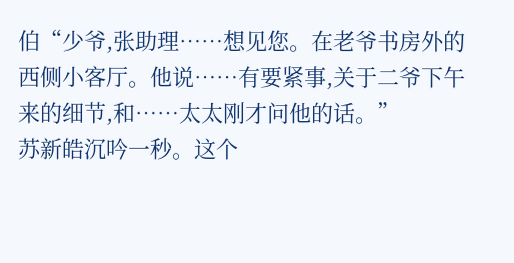伯“少爷,张助理……想见您。在老爷书房外的西侧小客厅。他说……有要紧事,关于二爷下午来的细节,和……太太刚才问他的话。”
苏新皓沉吟一秒。这个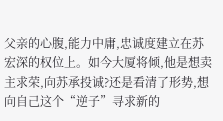父亲的心腹,能力中庸,忠诚度建立在苏宏深的权位上。如今大厦将倾,他是想卖主求荣,向苏承投诚?还是看清了形势,想向自己这个“逆子”寻求新的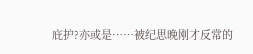庇护?亦或是……被纪思晚刚才反常的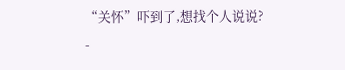“关怀”吓到了,想找个人说说?
-